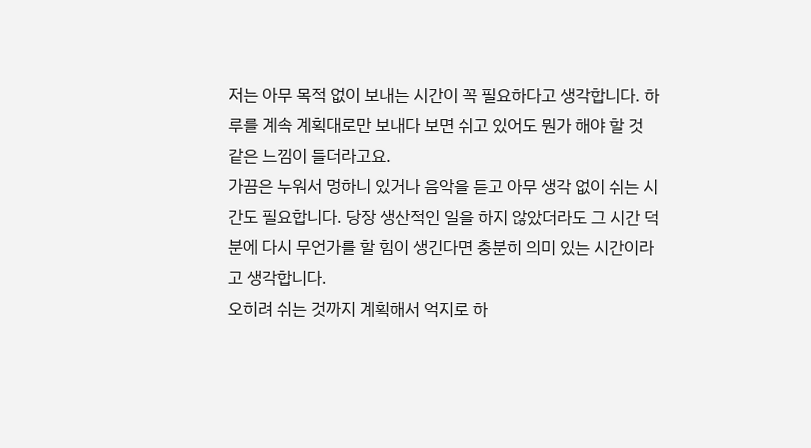저는 아무 목적 없이 보내는 시간이 꼭 필요하다고 생각합니다. 하루를 계속 계획대로만 보내다 보면 쉬고 있어도 뭔가 해야 할 것 같은 느낌이 들더라고요.
가끔은 누워서 멍하니 있거나 음악을 듣고 아무 생각 없이 쉬는 시간도 필요합니다. 당장 생산적인 일을 하지 않았더라도 그 시간 덕분에 다시 무언가를 할 힘이 생긴다면 충분히 의미 있는 시간이라고 생각합니다.
오히려 쉬는 것까지 계획해서 억지로 하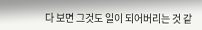다 보면 그것도 일이 되어버리는 것 같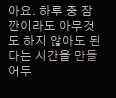아요. 하루 중 잠깐이라도 아무것도 하지 않아도 된다는 시간을 만들어두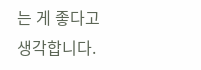는 게 좋다고 생각합니다.